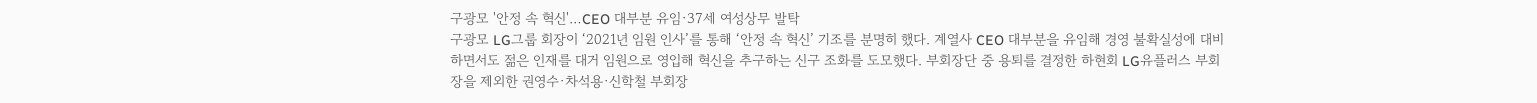구광모 '안정 속 혁신'…CEO 대부분 유임·37세 여성상무 발탁
구광모 LG그룹 회장이 ‘2021년 임원 인사’를 통해 ‘안정 속 혁신’ 기조를 분명히 했다. 계열사 CEO 대부분을 유임해 경영 불확실성에 대비하면서도 젊은 인재를 대거 임원으로 영입해 혁신을 추구하는 신구 조화를 도모했다. 부회장단 중 용퇴를 결정한 하현회 LG유플러스 부회장을 제외한 권영수·차석용·신학철 부회장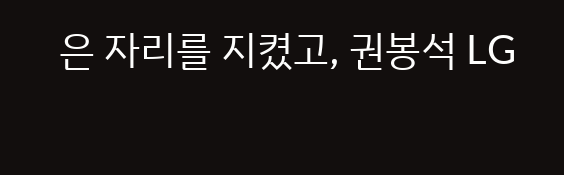은 자리를 지켰고, 권봉석 LG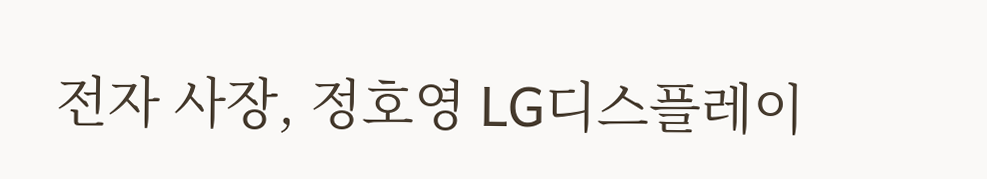전자 사장, 정호영 LG디스플레이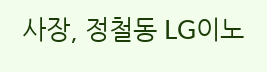사장, 정철동 LG이노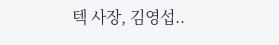텍 사장, 김영섭..